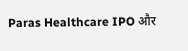Paras Healthcare IPO और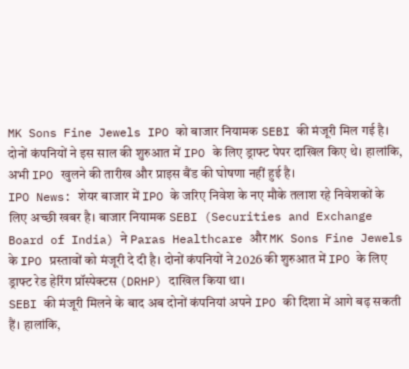MK Sons Fine Jewels IPO को बाजार नियामक SEBI की मंजूरी मिल गई है। दोनों कंपनियों ने इस साल की शुरुआत में IPO के लिए ड्राफ्ट पेपर दाखिल किए थे। हालांकि, अभी IPO खुलने की तारीख और प्राइस बैंड की घोषणा नहीं हुई है।
IPO News: शेयर बाजार में IPO के जरिए निवेश के नए मौके तलाश रहे निवेशकों के लिए अच्छी खबर है। बाजार नियामक SEBI (Securities and Exchange Board of India) ने Paras Healthcare और MK Sons Fine Jewels के IPO प्रस्तावों को मंजूरी दे दी है। दोनों कंपनियों ने 2026 की शुरुआत में IPO के लिए ड्राफ्ट रेड हेरिंग प्रॉस्पेक्टस (DRHP) दाखिल किया था।
SEBI की मंजूरी मिलने के बाद अब दोनों कंपनियां अपने IPO की दिशा में आगे बढ़ सकती हैं। हालांकि,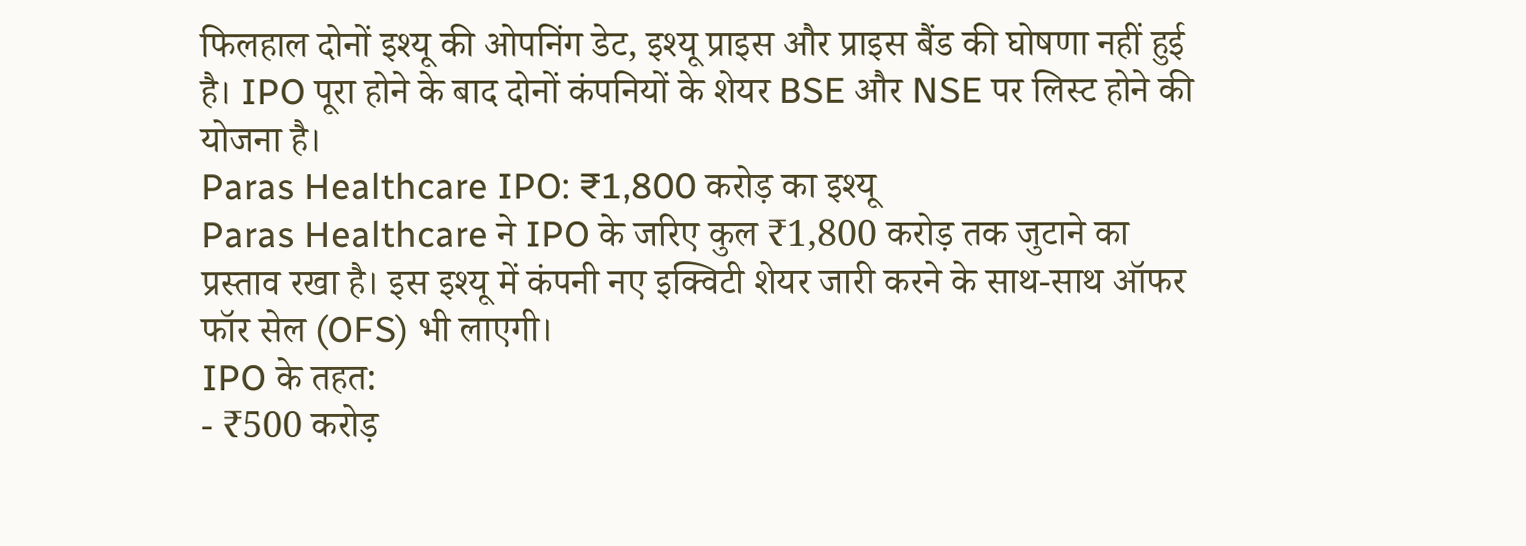फिलहाल दोनों इश्यू की ओपनिंग डेट, इश्यू प्राइस और प्राइस बैंड की घोषणा नहीं हुई है। IPO पूरा होने के बाद दोनों कंपनियों के शेयर BSE और NSE पर लिस्ट होने की योजना है।
Paras Healthcare IPO: ₹1,800 करोड़ का इश्यू
Paras Healthcare ने IPO के जरिए कुल ₹1,800 करोड़ तक जुटाने का प्रस्ताव रखा है। इस इश्यू में कंपनी नए इक्विटी शेयर जारी करने के साथ-साथ ऑफर फॉर सेल (OFS) भी लाएगी।
IPO के तहत:
- ₹500 करोड़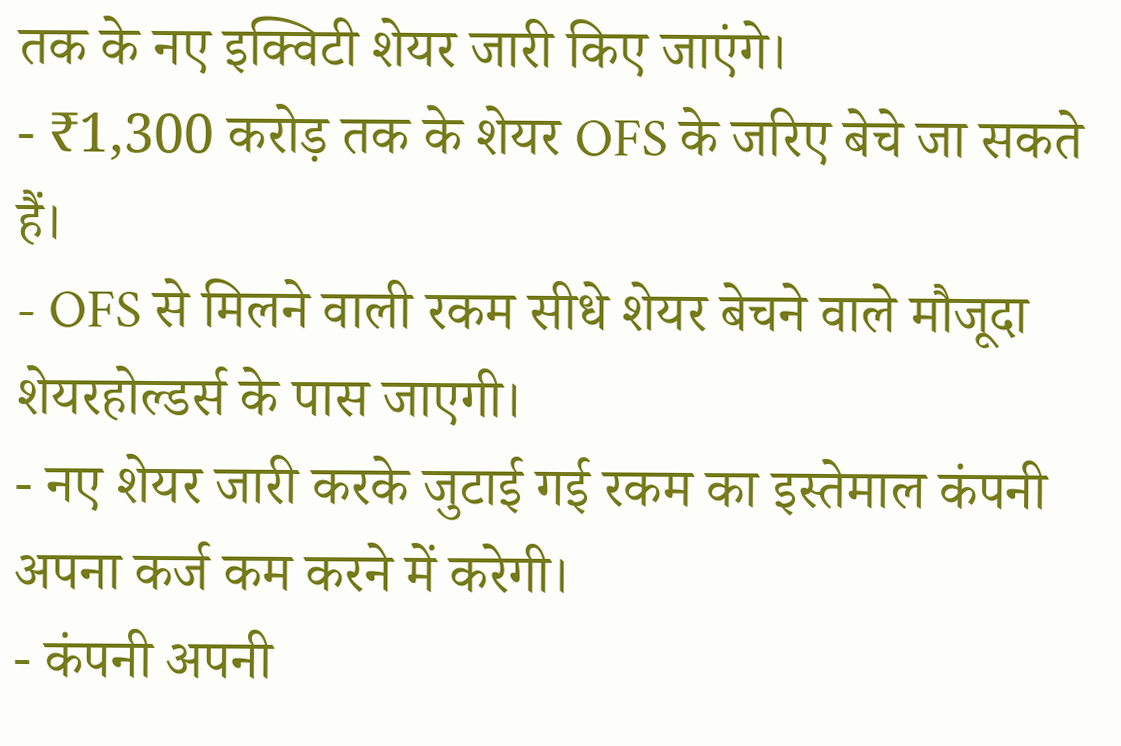तक के नए इक्विटी शेयर जारी किए जाएंगे।
- ₹1,300 करोड़ तक के शेयर OFS के जरिए बेचे जा सकते हैं।
- OFS से मिलने वाली रकम सीधे शेयर बेचने वाले मौजूदा शेयरहोल्डर्स के पास जाएगी।
- नए शेयर जारी करके जुटाई गई रकम का इस्तेमाल कंपनी अपना कर्ज कम करने में करेगी।
- कंपनी अपनी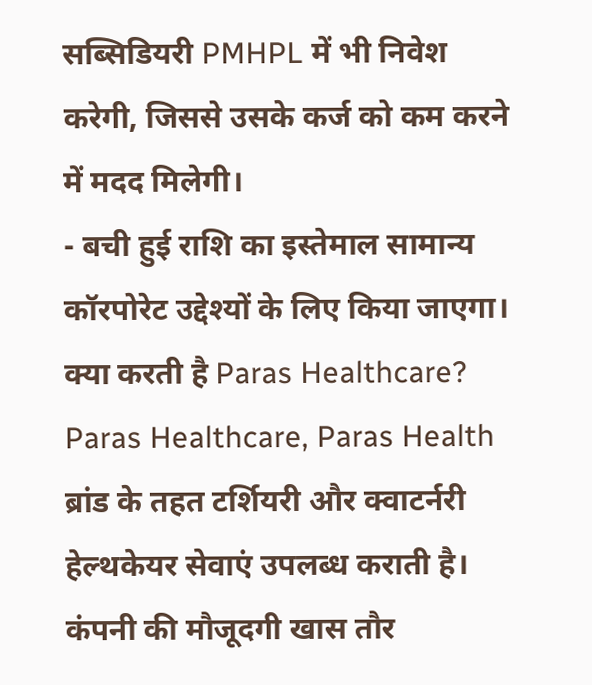सब्सिडियरी PMHPL में भी निवेश करेगी, जिससे उसके कर्ज को कम करने में मदद मिलेगी।
- बची हुई राशि का इस्तेमाल सामान्य कॉरपोरेट उद्देश्यों के लिए किया जाएगा।
क्या करती है Paras Healthcare?
Paras Healthcare, Paras Health ब्रांड के तहत टर्शियरी और क्वाटर्नरी हेल्थकेयर सेवाएं उपलब्ध कराती है। कंपनी की मौजूदगी खास तौर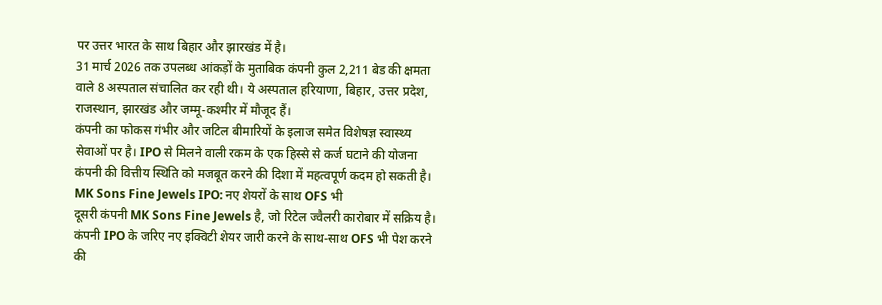पर उत्तर भारत के साथ बिहार और झारखंड में है।
31 मार्च 2026 तक उपलब्ध आंकड़ों के मुताबिक कंपनी कुल 2,211 बेड की क्षमता वाले 8 अस्पताल संचालित कर रही थी। ये अस्पताल हरियाणा, बिहार, उत्तर प्रदेश, राजस्थान, झारखंड और जम्मू-कश्मीर में मौजूद हैं।
कंपनी का फोकस गंभीर और जटिल बीमारियों के इलाज समेत विशेषज्ञ स्वास्थ्य सेवाओं पर है। IPO से मिलने वाली रकम के एक हिस्से से कर्ज घटाने की योजना कंपनी की वित्तीय स्थिति को मजबूत करने की दिशा में महत्वपूर्ण कदम हो सकती है।
MK Sons Fine Jewels IPO: नए शेयरों के साथ OFS भी
दूसरी कंपनी MK Sons Fine Jewels है, जो रिटेल ज्वैलरी कारोबार में सक्रिय है। कंपनी IPO के जरिए नए इक्विटी शेयर जारी करने के साथ-साथ OFS भी पेश करने की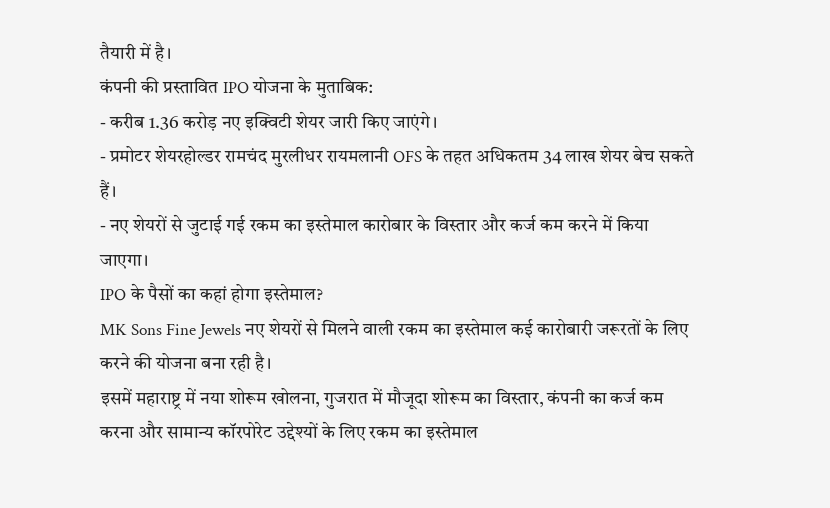तैयारी में है।
कंपनी की प्रस्तावित IPO योजना के मुताबिक:
- करीब 1.36 करोड़ नए इक्विटी शेयर जारी किए जाएंगे।
- प्रमोटर शेयरहोल्डर रामचंद मुरलीधर रायमलानी OFS के तहत अधिकतम 34 लाख शेयर बेच सकते हैं।
- नए शेयरों से जुटाई गई रकम का इस्तेमाल कारोबार के विस्तार और कर्ज कम करने में किया जाएगा।
IPO के पैसों का कहां होगा इस्तेमाल?
MK Sons Fine Jewels नए शेयरों से मिलने वाली रकम का इस्तेमाल कई कारोबारी जरूरतों के लिए करने की योजना बना रही है।
इसमें महाराष्ट्र में नया शोरूम खोलना, गुजरात में मौजूदा शोरूम का विस्तार, कंपनी का कर्ज कम करना और सामान्य कॉरपोरेट उद्देश्यों के लिए रकम का इस्तेमाल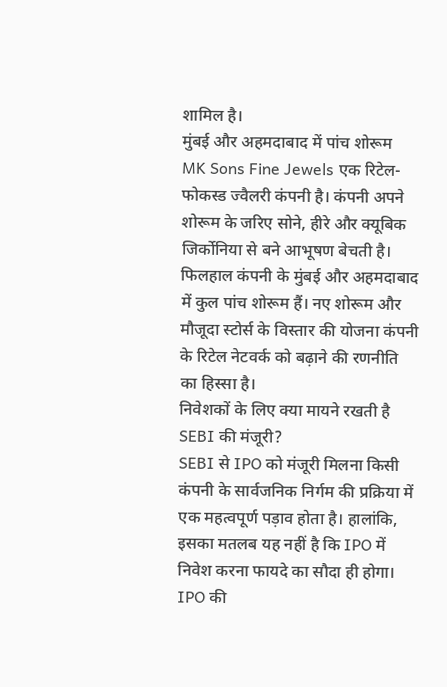शामिल है।
मुंबई और अहमदाबाद में पांच शोरूम
MK Sons Fine Jewels एक रिटेल-फोकस्ड ज्वैलरी कंपनी है। कंपनी अपने शोरूम के जरिए सोने, हीरे और क्यूबिक जिर्कोनिया से बने आभूषण बेचती है।
फिलहाल कंपनी के मुंबई और अहमदाबाद में कुल पांच शोरूम हैं। नए शोरूम और मौजूदा स्टोर्स के विस्तार की योजना कंपनी के रिटेल नेटवर्क को बढ़ाने की रणनीति का हिस्सा है।
निवेशकों के लिए क्या मायने रखती है SEBI की मंजूरी?
SEBI से IPO को मंजूरी मिलना किसी कंपनी के सार्वजनिक निर्गम की प्रक्रिया में एक महत्वपूर्ण पड़ाव होता है। हालांकि, इसका मतलब यह नहीं है कि IPO में निवेश करना फायदे का सौदा ही होगा।
IPO की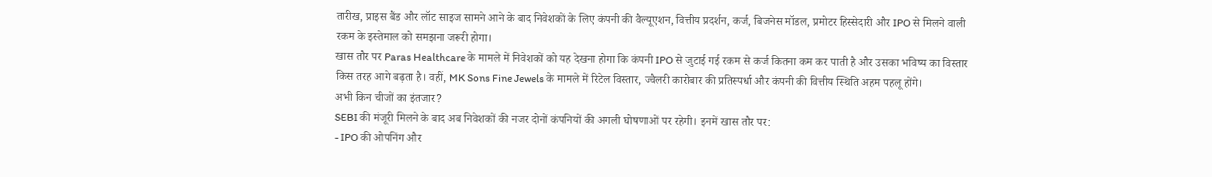तारीख, प्राइस बैंड और लॉट साइज सामने आने के बाद निवेशकों के लिए कंपनी की वैल्यूएशन, वित्तीय प्रदर्शन, कर्ज, बिजनेस मॉडल, प्रमोटर हिस्सेदारी और IPO से मिलने वाली रकम के इस्तेमाल को समझना जरूरी होगा।
खास तौर पर Paras Healthcare के मामले में निवेशकों को यह देखना होगा कि कंपनी IPO से जुटाई गई रकम से कर्ज कितना कम कर पाती है और उसका भविष्य का विस्तार किस तरह आगे बढ़ता है। वहीं, MK Sons Fine Jewels के मामले में रिटेल विस्तार, ज्वैलरी कारोबार की प्रतिस्पर्धा और कंपनी की वित्तीय स्थिति अहम पहलू होंगे।
अभी किन चीजों का इंतजार?
SEBI की मंजूरी मिलने के बाद अब निवेशकों की नजर दोनों कंपनियों की अगली घोषणाओं पर रहेगी। इनमें खास तौर पर:
- IPO की ओपनिंग और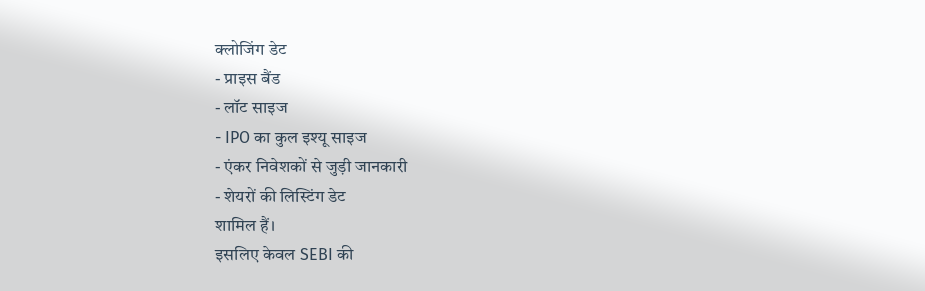क्लोजिंग डेट
- प्राइस बैंड
- लॉट साइज
- IPO का कुल इश्यू साइज
- एंकर निवेशकों से जुड़ी जानकारी
- शेयरों की लिस्टिंग डेट
शामिल हैं।
इसलिए केवल SEBI की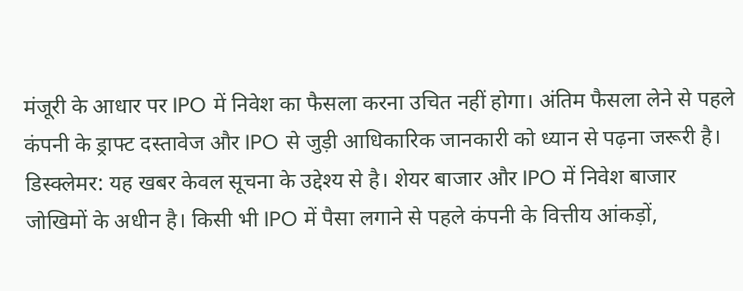मंजूरी के आधार पर IPO में निवेश का फैसला करना उचित नहीं होगा। अंतिम फैसला लेने से पहले कंपनी के ड्राफ्ट दस्तावेज और IPO से जुड़ी आधिकारिक जानकारी को ध्यान से पढ़ना जरूरी है।
डिस्क्लेमर: यह खबर केवल सूचना के उद्देश्य से है। शेयर बाजार और IPO में निवेश बाजार जोखिमों के अधीन है। किसी भी IPO में पैसा लगाने से पहले कंपनी के वित्तीय आंकड़ों,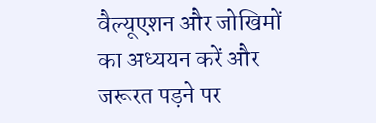वैल्यूएशन और जोखिमों का अध्ययन करें और जरूरत पड़ने पर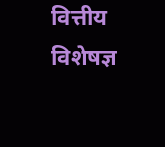वित्तीय विशेषज्ञ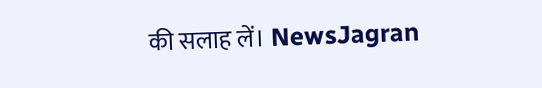की सलाह लें। NewsJagran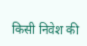किसी निवेश की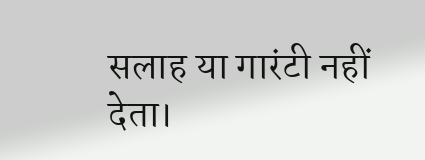सलाह या गारंटी नहीं देता।